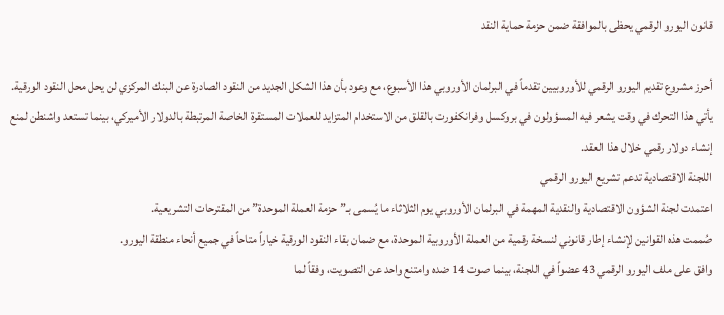قانون اليورو الرقمي يحظى بالموافقة ضمن حزمة حماية النقد

أحرز مشروع تقديم اليورو الرقمي للأوروبيين تقدماً في البرلمان الأوروبي هذا الأسبوع، مع وعود بأن هذا الشكل الجديد من النقود الصادرة عن البنك المركزي لن يحل محل النقود الورقية.
يأتي هذا التحرك في وقت يشعر فيه المسؤولون في بروكسل وفرانكفورت بالقلق من الاستخدام المتزايد للعملات المستقرة الخاصة المرتبطة بالدولار الأميركي، بينما تستعد واشنطن لمنع إنشاء دولار رقمي خلال هذا العقد.
اللجنة الاقتصادية تدعم تشريع اليورو الرقمي
اعتمدت لجنة الشؤون الاقتصادية والنقدية المهمة في البرلمان الأوروبي يوم الثلاثاء ما يُسمى بـ”حزمة العملة الموحدة” من المقترحات التشريعية.
صُممت هذه القوانين لإنشاء إطار قانوني لنسخة رقمية من العملة الأوروبية الموحدة، مع ضمان بقاء النقود الورقية خياراً متاحاً في جميع أنحاء منطقة اليورو.
وافق على ملف اليورو الرقمي 43 عضواً في اللجنة، بينما صوت 14 ضده وامتنع واحد عن التصويت، وفقاً لما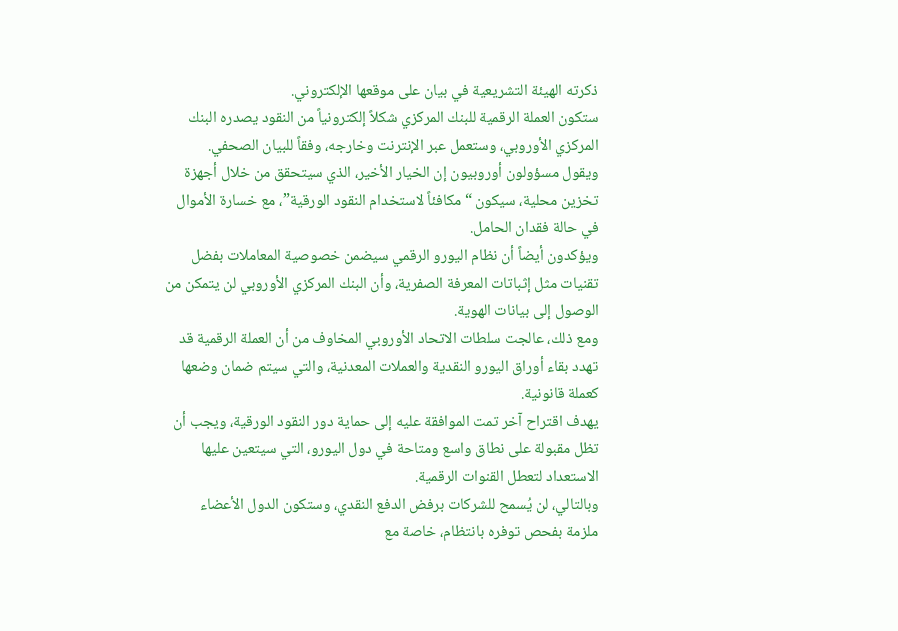ذكرته الهيئة التشريعية في بيان على موقعها الإلكتروني.
ستكون العملة الرقمية للبنك المركزي شكلاً إلكترونياً من النقود يصدره البنك المركزي الأوروبي، وستعمل عبر الإنترنت وخارجه، وفقاً للبيان الصحفي.
ويقول مسؤولون أوروبيون إن الخيار الأخير، الذي سيتحقق من خلال أجهزة تخزين محلية، سيكون “مكافئاً لاستخدام النقود الورقية”، مع خسارة الأموال في حالة فقدان الحامل.
ويؤكدون أيضاً أن نظام اليورو الرقمي سيضمن خصوصية المعاملات بفضل تقنيات مثل إثباتات المعرفة الصفرية، وأن البنك المركزي الأوروبي لن يتمكن من الوصول إلى بيانات الهوية.
ومع ذلك، عالجت سلطات الاتحاد الأوروبي المخاوف من أن العملة الرقمية قد تهدد بقاء أوراق اليورو النقدية والعملات المعدنية، والتي سيتم ضمان وضعها كعملة قانونية.
يهدف اقتراح آخر تمت الموافقة عليه إلى حماية دور النقود الورقية، ويجب أن تظل مقبولة على نطاق واسع ومتاحة في دول اليورو، التي سيتعين عليها الاستعداد لتعطل القنوات الرقمية.
وبالتالي، لن يُسمح للشركات برفض الدفع النقدي، وستكون الدول الأعضاء ملزمة بفحص توفره بانتظام، خاصة مع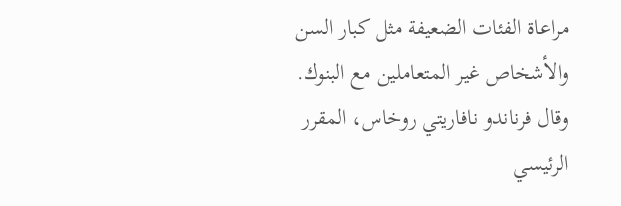مراعاة الفئات الضعيفة مثل كبار السن والأشخاص غير المتعاملين مع البنوك.
وقال فرناندو نافاريتي روخاس، المقرر الرئيسي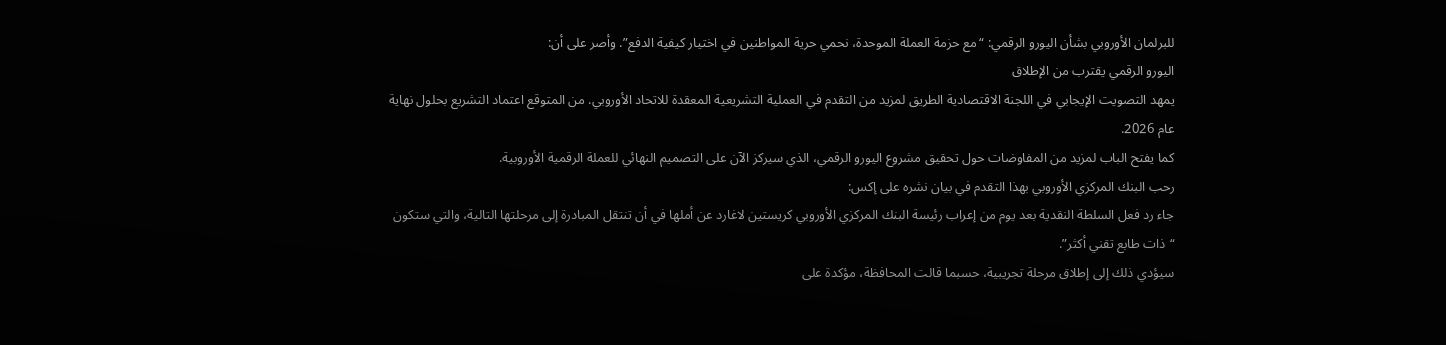للبرلمان الأوروبي بشأن اليورو الرقمي: “مع حزمة العملة الموحدة، نحمي حرية المواطنين في اختيار كيفية الدفع”. وأصر على أن:
اليورو الرقمي يقترب من الإطلاق
يمهد التصويت الإيجابي في اللجنة الاقتصادية الطريق لمزيد من التقدم في العملية التشريعية المعقدة للاتحاد الأوروبي. من المتوقع اعتماد التشريع بحلول نهاية عام 2026.
كما يفتح الباب لمزيد من المفاوضات حول تحقيق مشروع اليورو الرقمي، الذي سيركز الآن على التصميم النهائي للعملة الرقمية الأوروبية.
رحب البنك المركزي الأوروبي بهذا التقدم في بيان نشره على إكس:
جاء رد فعل السلطة النقدية بعد يوم من إعراب رئيسة البنك المركزي الأوروبي كريستين لاغارد عن أملها في أن تنتقل المبادرة إلى مرحلتها التالية، والتي ستكون “ذات طابع تقني أكثر”.
سيؤدي ذلك إلى إطلاق مرحلة تجريبية، حسبما قالت المحافظة، مؤكدة على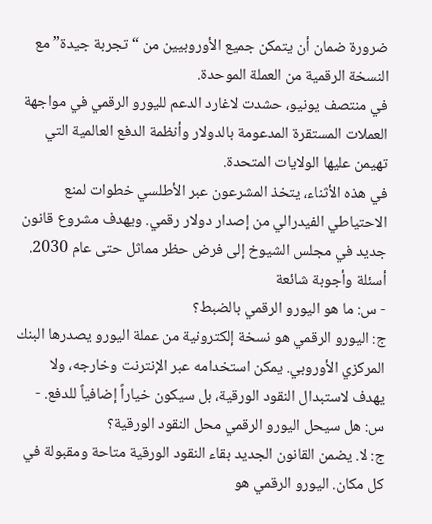ضرورة ضمان أن يتمكن جميع الأوروبيين من “تجربة جيدة” مع النسخة الرقمية من العملة الموحدة.
في منتصف يونيو، حشدت لاغارد الدعم لليورو الرقمي في مواجهة العملات المستقرة المدعومة بالدولار وأنظمة الدفع العالمية التي تهيمن عليها الولايات المتحدة.
في هذه الأثناء، يتخذ المشرعون عبر الأطلسي خطوات لمنع الاحتياطي الفيدرالي من إصدار دولار رقمي. ويهدف مشروع قانون جديد في مجلس الشيوخ إلى فرض حظر مماثل حتى عام 2030.
أسئلة وأجوبة شائعة
- س: ما هو اليورو الرقمي بالضبط؟
ج: اليورو الرقمي هو نسخة إلكترونية من عملة اليورو يصدرها البنك المركزي الأوروبي. يمكن استخدامه عبر الإنترنت وخارجه، ولا يهدف لاستبدال النقود الورقية، بل سيكون خياراً إضافياً للدفع. - س: هل سيحل اليورو الرقمي محل النقود الورقية؟
ج: لا. يضمن القانون الجديد بقاء النقود الورقية متاحة ومقبولة في كل مكان. اليورو الرقمي هو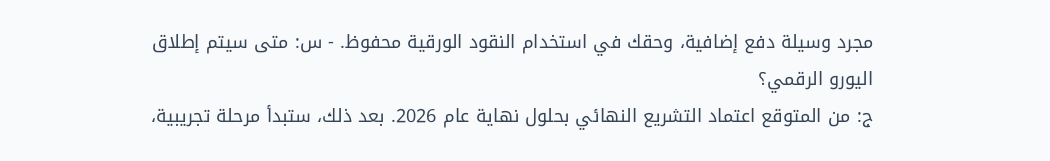مجرد وسيلة دفع إضافية، وحقك في استخدام النقود الورقية محفوظ. - س: متى سيتم إطلاق اليورو الرقمي؟
ج: من المتوقع اعتماد التشريع النهائي بحلول نهاية عام 2026. بعد ذلك، ستبدأ مرحلة تجريبية،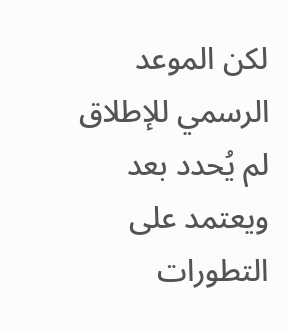لكن الموعد الرسمي للإطلاق لم يُحدد بعد ويعتمد على التطورات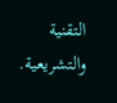التقنية والتشريعية.